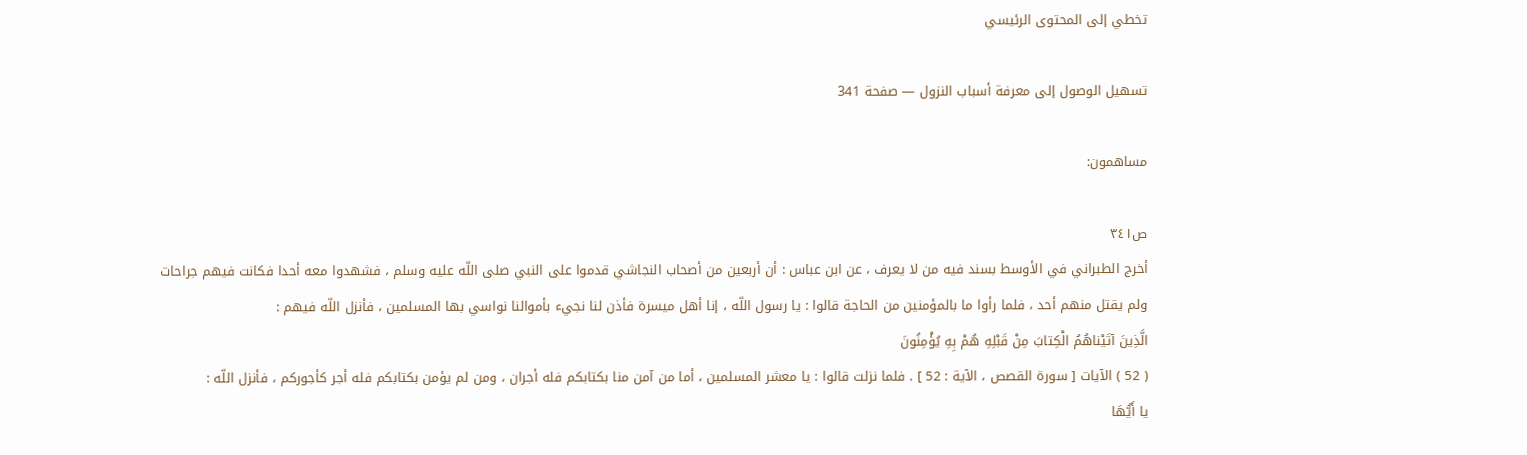تخطي إلى المحتوى الرئيسي

تسهيل الوصول إلى معرفة أسباب النزول — صفحة 341

مساهمون:

ص٣٤١
أخرج الطبراني في الأوسط بسند فيه من لا يعرف ، عن ابن عباس : أن أربعين من أصحاب النجاشي قدموا على النبي صلى اللّه عليه وسلم ، فشهدوا معه أحدا فكانت فيهم جراحات ولم يقتل منهم أحد ، فلما رأوا ما بالمؤمنين من الحاجة قالوا : يا رسول اللّه ، إنا أهل ميسرة فأذن لنا نجيء بأموالنا نواسي بها المسلمين ، فأنزل اللّه فيهم :
الَّذِينَ آتَيْناهُمُ الْكِتابَ مِنْ قَبْلِهِ هُمْ بِهِ يُؤْمِنُونَ
( 52 ) الآيات [ سورة القصص ، الآية : 52 ] . فلما نزلت قالوا : يا معشر المسلمين ، أما من آمن منا بكتابكم فله أجران ، ومن لم يؤمن بكتابكم فله أجر كأجوركم ، فأنزل اللّه :
يا أَيُّهَا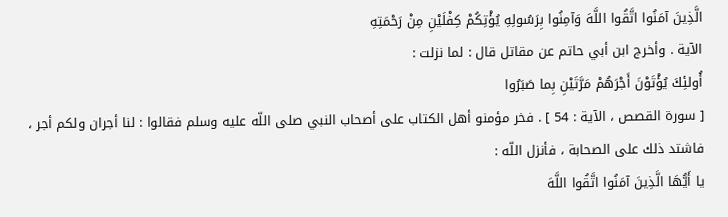الَّذِينَ آمَنُوا اتَّقُوا اللَّهَ وَآمِنُوا بِرَسُولِهِ يُؤْتِكُمْ كِفْلَيْنِ مِنْ رَحْمَتِهِ
الآية . وأخرج ابن أبي حاتم عن مقاتل قال : لما نزلت :
أُولئِكَ يُؤْتَوْنَ أَجْرَهُمْ مَرَّتَيْنِ بِما صَبَرُوا
[ سورة القصص ، الآية : 54 ] . فخر مؤمنو أهل الكتاب على أصحاب النبي صلى اللّه عليه وسلم فقالوا : لنا أجران ولكم أجر ، فاشتد ذلك على الصحابة ، فأنزل اللّه :
يا أَيُّهَا الَّذِينَ آمَنُوا اتَّقُوا اللَّهَ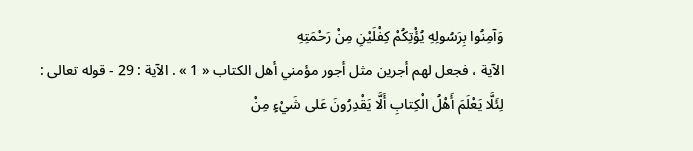وَآمِنُوا بِرَسُولِهِ يُؤْتِكُمْ كِفْلَيْنِ مِنْ رَحْمَتِهِ
الآية ، فجعل لهم أجرين مثل أجور مؤمني أهل الكتاب « 1 » . الآية : 29 - قوله تعالى :
لِئَلَّا يَعْلَمَ أَهْلُ الْكِتابِ أَلَّا يَقْدِرُونَ عَلى شَيْءٍ مِنْ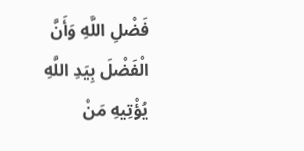فَضْلِ اللَّهِ وَأَنَّ الْفَضْلَ بِيَدِ اللَّهِ يُؤْتِيهِ مَنْ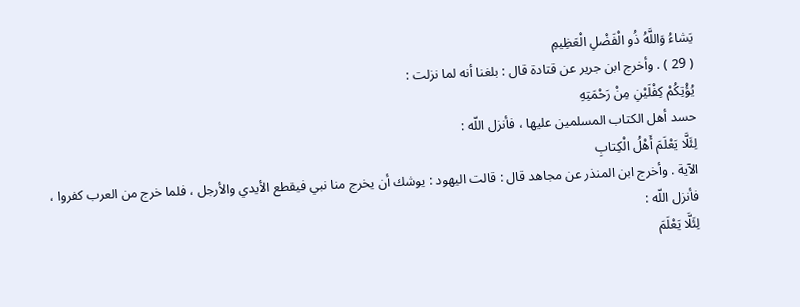يَشاءُ وَاللَّهُ ذُو الْفَضْلِ الْعَظِيمِ
( 29 ) . وأخرج ابن جرير عن قتادة قال : بلغنا أنه لما نزلت :
يُؤْتِكُمْ كِفْلَيْنِ مِنْ رَحْمَتِهِ
حسد أهل الكتاب المسلمين عليها ، فأنزل اللّه :
لِئَلَّا يَعْلَمَ أَهْلُ الْكِتابِ
الآية . وأخرج ابن المنذر عن مجاهد قال : قالت اليهود : يوشك أن يخرج منا نبي فيقطع الأيدي والأرجل ، فلما خرج من العرب كفروا ، فأنزل اللّه :
لِئَلَّا يَعْلَمَ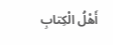أَهْلُ الْكِتابِ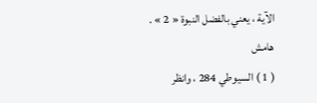الآية ، يعني بالفضل النبوة « 2 » .
هامش
( 1 ) السيوطي 284 ، وانظر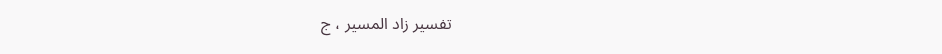تفسير زاد المسير ، ج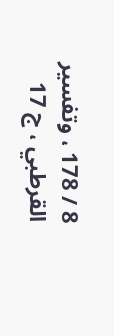8 / 178 ، وتفسير القرطبي ، ج 17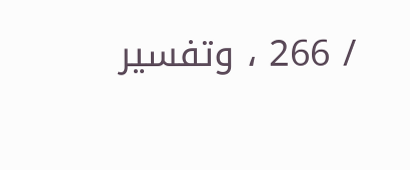/ 266 ، وتفسير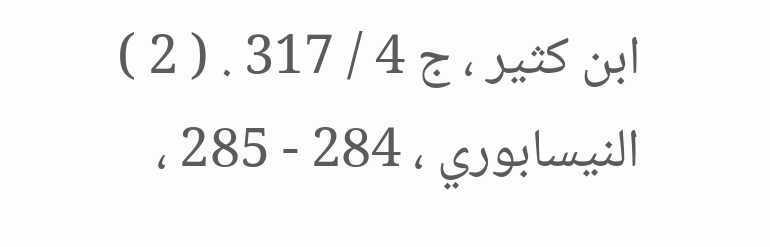ابن كثير ، ج 4 / 317 . ( 2 ) النيسابوري ، 284 - 285 ،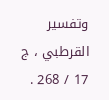وتفسير القرطبي ، ج 17 / 268 .